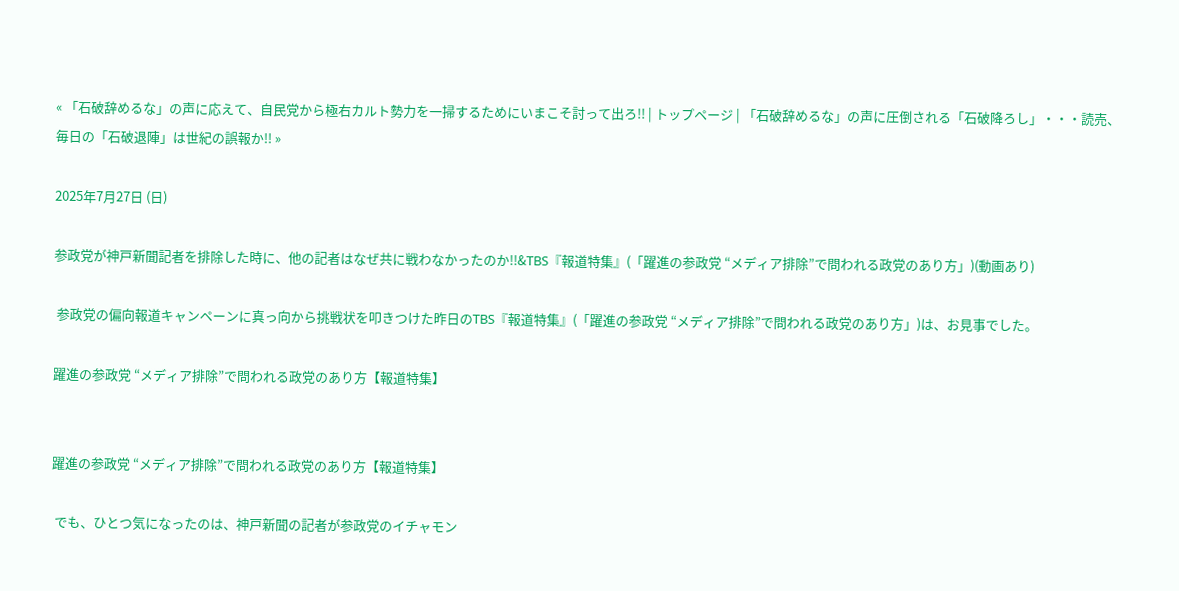« 「石破辞めるな」の声に応えて、自民党から極右カルト勢力を一掃するためにいまこそ討って出ろ!! | トップページ | 「石破辞めるな」の声に圧倒される「石破降ろし」・・・読売、毎日の「石破退陣」は世紀の誤報か!! »

2025年7月27日 (日)

参政党が神戸新聞記者を排除した時に、他の記者はなぜ共に戦わなかったのか!!&TBS『報道特集』(「躍進の参政党 “メディア排除”で問われる政党のあり方」)(動画あり)

 参政党の偏向報道キャンペーンに真っ向から挑戦状を叩きつけた昨日のTBS『報道特集』(「躍進の参政党 “メディア排除”で問われる政党のあり方」)は、お見事でした。

躍進の参政党 “メディア排除”で問われる政党のあり方【報道特集】


躍進の参政党 “メディア排除”で問われる政党のあり方【報道特集】

 でも、ひとつ気になったのは、神戸新聞の記者が参政党のイチャモン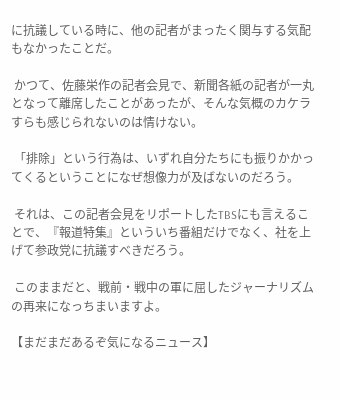に抗議している時に、他の記者がまったく関与する気配もなかったことだ。

 かつて、佐藤栄作の記者会見で、新聞各紙の記者が一丸となって離席したことがあったが、そんな気概のカケラすらも感じられないのは情けない。

 「排除」という行為は、いずれ自分たちにも振りかかってくるということになぜ想像力が及ばないのだろう。

 それは、この記者会見をリポートしたTBSにも言えることで、『報道特集』といういち番組だけでなく、社を上げて参政党に抗議すべきだろう。

 このままだと、戦前・戦中の軍に屈したジャーナリズムの再来になっちまいますよ。

【まだまだあるぞ気になるニュース】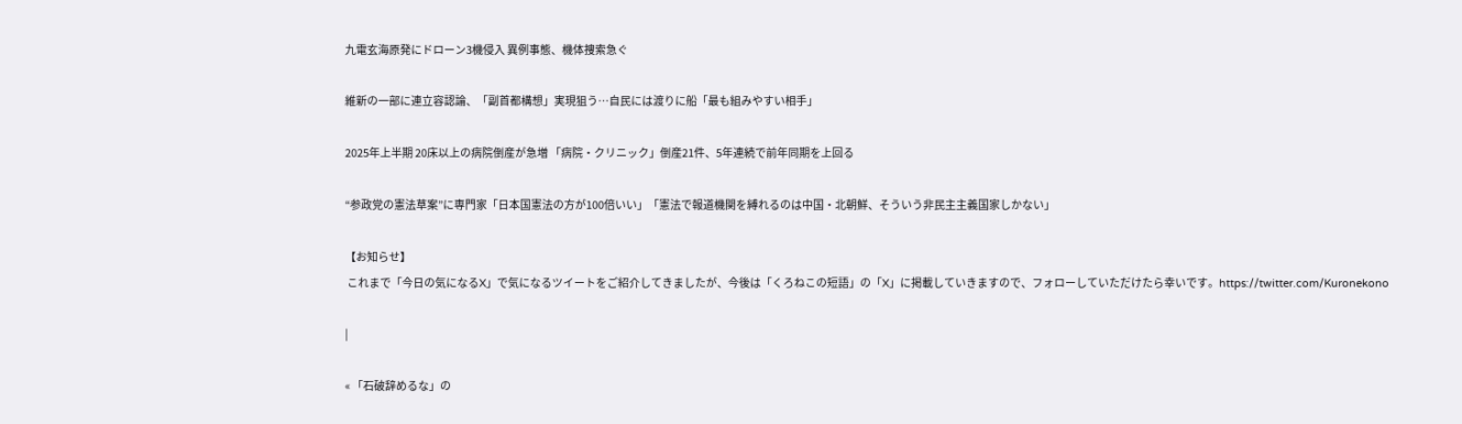九電玄海原発にドローン3機侵入 異例事態、機体捜索急ぐ

維新の一部に連立容認論、「副首都構想」実現狙う…自民には渡りに船「最も組みやすい相手」

2025年上半期 20床以上の病院倒産が急増 「病院・クリニック」倒産21件、5年連続で前年同期を上回る

“参政党の憲法草案”に専門家「日本国憲法の方が100倍いい」「憲法で報道機関を縛れるのは中国・北朝鮮、そういう非民主主義国家しかない」

【お知らせ】
 これまで「今日の気になるX」で気になるツイートをご紹介してきましたが、今後は「くろねこの短語」の「X」に掲載していきますので、フォローしていただけたら幸いです。https://twitter.com/Kuronekono

|

« 「石破辞めるな」の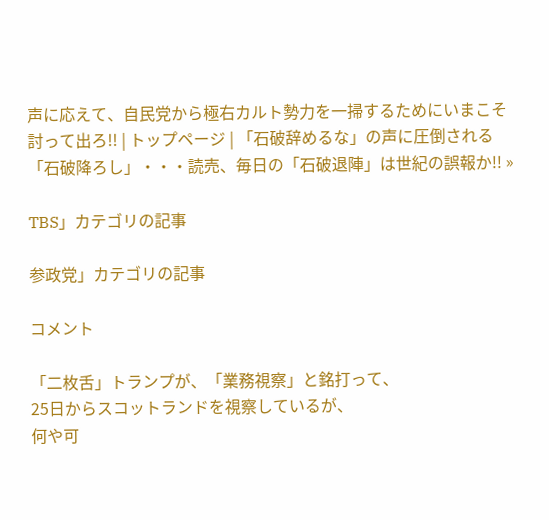声に応えて、自民党から極右カルト勢力を一掃するためにいまこそ討って出ろ!! | トップページ | 「石破辞めるな」の声に圧倒される「石破降ろし」・・・読売、毎日の「石破退陣」は世紀の誤報か!! »

TBS」カテゴリの記事

参政党」カテゴリの記事

コメント

「二枚舌」トランプが、「業務視察」と銘打って、
25日からスコットランドを視察しているが、
何や可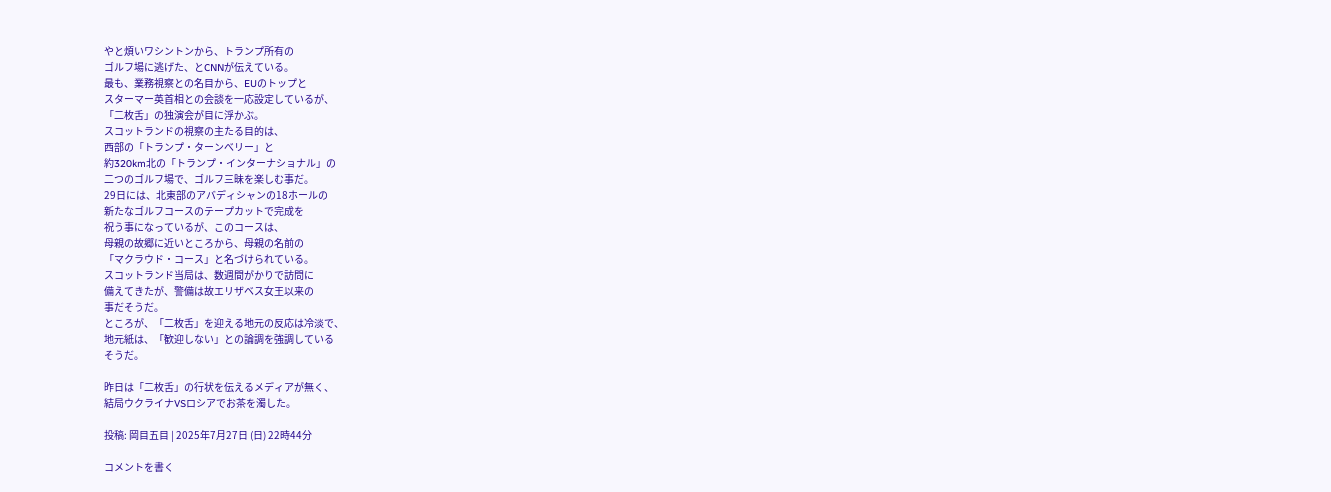やと煩いワシントンから、トランプ所有の
ゴルフ場に逃げた、とCNNが伝えている。
最も、業務視察との名目から、EUのトップと
スターマー英首相との会談を一応設定しているが、
「二枚舌」の独演会が目に浮かぶ。
スコットランドの視察の主たる目的は、
西部の「トランプ・ターンべリー」と
約320km北の「トランプ・インターナショナル」の
二つのゴルフ場で、ゴルフ三昧を楽しむ事だ。
29日には、北東部のアバディシャンの18ホールの
新たなゴルフコースのテープカットで完成を
祝う事になっているが、このコースは、
母親の故郷に近いところから、母親の名前の
「マクラウド・コース」と名づけられている。
スコットランド当局は、数週間がかりで訪問に
備えてきたが、警備は故エリザベス女王以来の
事だそうだ。
ところが、「二枚舌」を迎える地元の反応は冷淡で、
地元紙は、「歓迎しない」との論調を強調している
そうだ。

昨日は「二枚舌」の行状を伝えるメディアが無く、
結局ウクライナVSロシアでお茶を濁した。

投稿: 岡目五目 | 2025年7月27日 (日) 22時44分

コメントを書く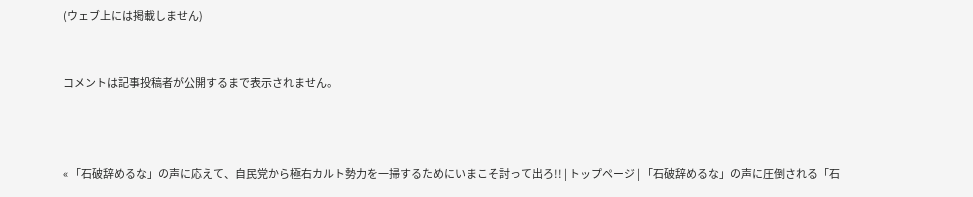(ウェブ上には掲載しません)


コメントは記事投稿者が公開するまで表示されません。



« 「石破辞めるな」の声に応えて、自民党から極右カルト勢力を一掃するためにいまこそ討って出ろ!! | トップページ | 「石破辞めるな」の声に圧倒される「石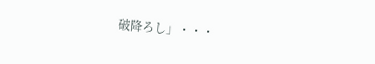破降ろし」・・・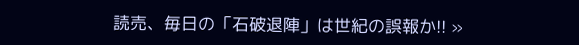読売、毎日の「石破退陣」は世紀の誤報か!! »